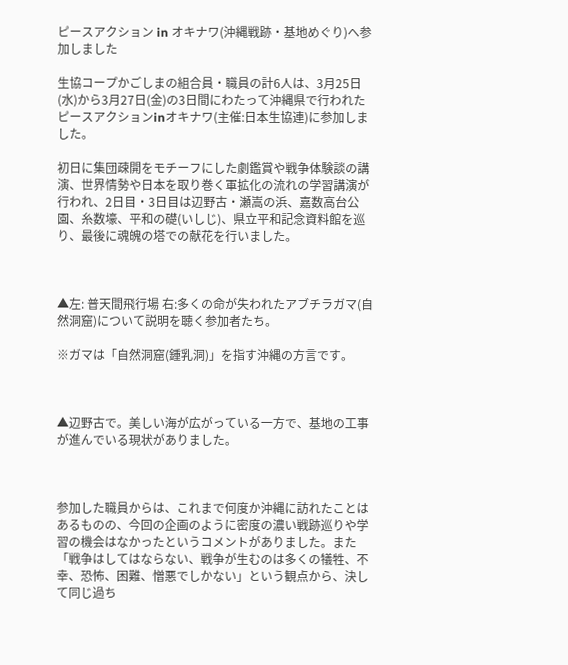ピースアクション in オキナワ(沖縄戦跡・基地めぐり)へ参加しました

生協コープかごしまの組合員・職員の計6人は、3月25日(水)から3月27日(金)の3日間にわたって沖縄県で行われたピースアクションinオキナワ(主催:日本生協連)に参加しました。

初日に集団疎開をモチーフにした劇鑑賞や戦争体験談の講演、世界情勢や日本を取り巻く軍拡化の流れの学習講演が行われ、2日目・3日目は辺野古・瀬嵩の浜、嘉数高台公園、糸数壕、平和の礎(いしじ)、県立平和記念資料館を巡り、最後に魂魄の塔での献花を行いました。



▲左: 普天間飛行場 右:多くの命が失われたアブチラガマ(自然洞窟)について説明を聴く参加者たち。

※ガマは「自然洞窟(鍾乳洞)」を指す沖縄の方言です。



▲辺野古で。美しい海が広がっている一方で、基地の工事が進んでいる現状がありました。



参加した職員からは、これまで何度か沖縄に訪れたことはあるものの、今回の企画のように密度の濃い戦跡巡りや学習の機会はなかったというコメントがありました。また「戦争はしてはならない、戦争が生むのは多くの犠牲、不幸、恐怖、困難、憎悪でしかない」という観点から、決して同じ過ち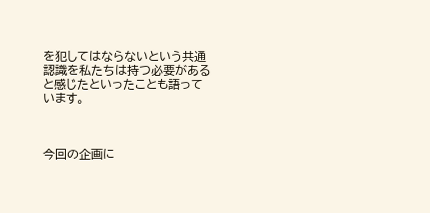を犯してはならないという共通認識を私たちは持つ必要があると感じたといったことも語っています。



今回の企画に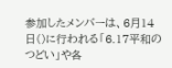参加したメンバーは、6月14日()に行われる「6.17平和のつどい」や各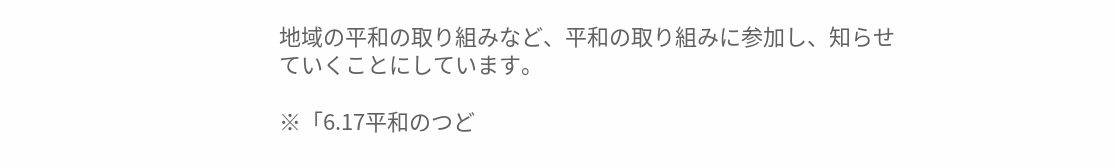地域の平和の取り組みなど、平和の取り組みに参加し、知らせていくことにしています。

※「6.17平和のつど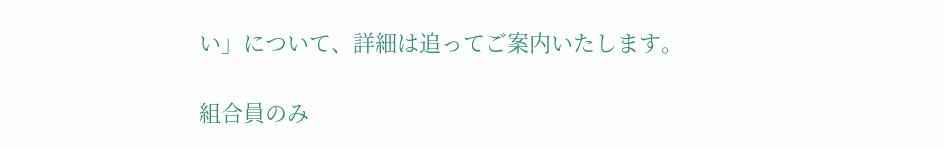い」について、詳細は追ってご案内いたします。

組合員のみ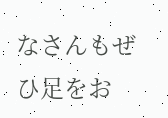なさんもぜひ足をお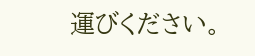運びください。